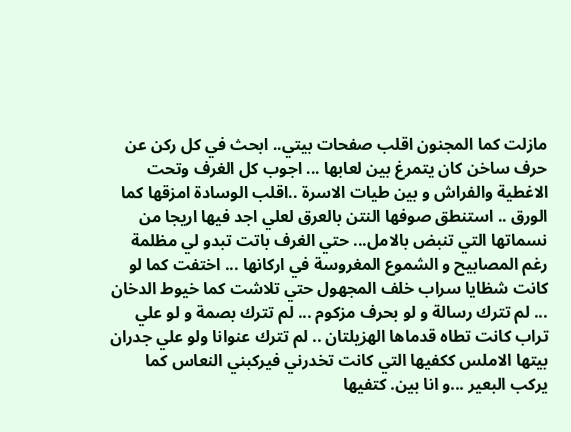مازلت كما المجنون اقلب صفحات بيتي.. ابحث في كل ركن عن حرف ساخن كان يتمرغ بين لعابها ... اجوب كل الغرف وتحت الاغطية والفراش و بين طيات الاسرة ..اقلب الوسادة امزقها كما الورق .. استنطق صوفها النتن بالعرق لعلي اجد فيها اريجا من نسماتها التي تنبض بالامل... حتي الغرف باتت تبدو لي مظلمة رغم المصابيح و الشموع المغروسة في اركانها ... اختفت كما لو كانت شظايا سراب خلف المجهول حتي تلاشت كما خيوط الدخان ... لم تترك رسالة و لو بحرف مزكوم ... لم تترك بصمة و لو علي تراب كانت تطاه قدماها الهزيلتان .. لم تترك عنوانا ولو علي جدران بيتها الاملس ككفيها التي كانت تخدرني فيركبني النعاس كما يركب البعير ...و انا بين. كتفيها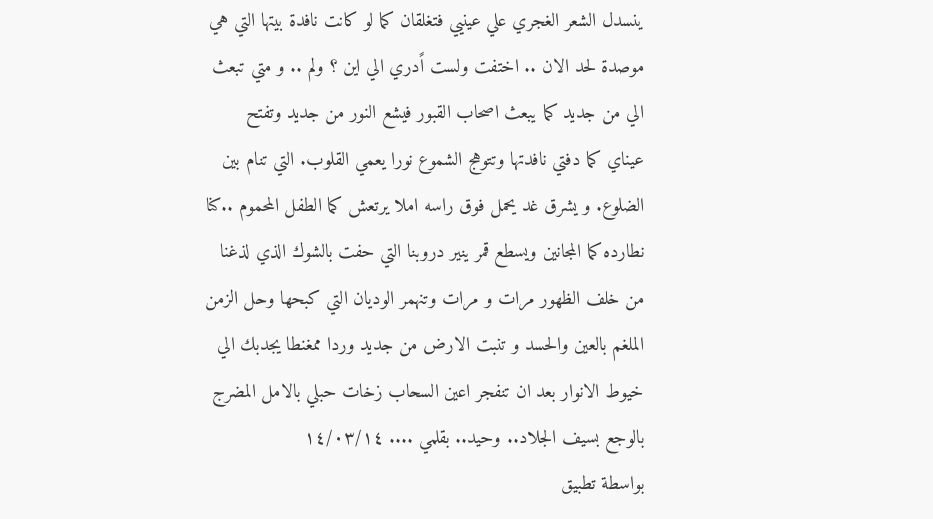ينسدل الشعر الغجري علي عينيي فتغلقان كما لو كانت نافدة بيتها التي هي موصدة لحد الان .. اختفت ولست اًدري الي اين ؟ ولم .. و متي تبعث الي من جديد كما يبعث اصحاب القبور فيشع النور من جديد وتفتح عيناي كما دفتي نافدتها وتتوهج الشموع نورا يعمي القلوب. التي تنام بين الضلوع. و يشرق غد يحمل فوق راسه املا يرتعش كما الطفل المحموم ..كنا نطارده كما المجانين ويسطع قمر ينير دروبنا التي حفت بالشوك الذي لذغنا من خلف الظهور مرات و مرات وتنهمر الوديان التي كبحها وحل الزمن الملغم بالعين والحسد و تنبت الارض من جديد وردا ممغنطا يجدبك الي خيوط الانوار بعد ان تنفجر اعين السحاب زخات حبلي بالامل المضرج بالوجع بسيف الجلاد.. وحيد.. بقلمي .... ١٤/٠٣/١٤
بواسطة تطبيق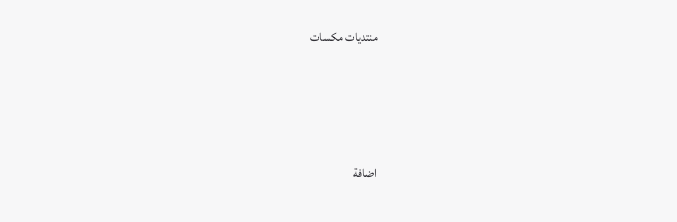منتديات مكسات




اضافة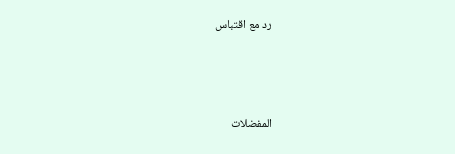رد مع اقتباس



المفضلات